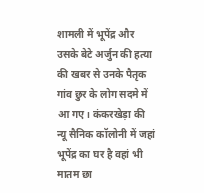शामली में भूपेंद्र और उसके बेटे अर्जुन की हत्या की खबर से उनके पैतृक गांव छुर के लोग सदमे में आ गए। कंकरखेड़ा की न्यू सैनिक कॉलोनी में जहां भूपेंद्र का घर है वहां भी मातम छा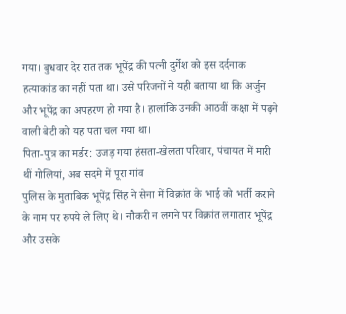गया। बुधवार देर रात तक भूपेंद्र की पत्नी दुर्गेश को इस दर्दनाक हत्याकांड का नहीं पता था। उसे परिजनों ने यही बताया था कि अर्जुन और भूपेंद्र का अपहरण हो गया है। हालांकि उनकी आठवीं कक्षा में पढ़ने वाली बेटी को यह पता चल गया था।
पिता-पुत्र का मर्डर: उजड़ गया हंसता-खेलता परिवार, पंचायत में मारी थीं गोलियां, अब सदमे में पूरा गांव
पुलिस के मुताबिक भूपेंद्र सिंह ने सेना में विक्रांत के भाई को भर्ती कराने के नाम पर रुपये ले लिए थे। नौकरी न लगने पर विक्रांत लगातार भूपेंद्र और उसके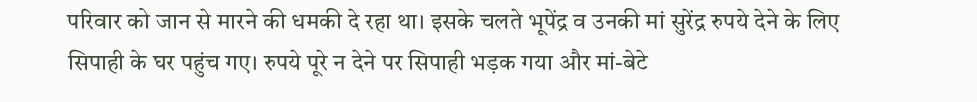परिवार को जान से मारने की धमकी दे रहा था। इसके चलते भूपेंद्र व उनकी मां सुरेंद्र रुपये देने के लिए सिपाही के घर पहुंच गए। रुपये पूरे न देने पर सिपाही भड़क गया और मां-बेटे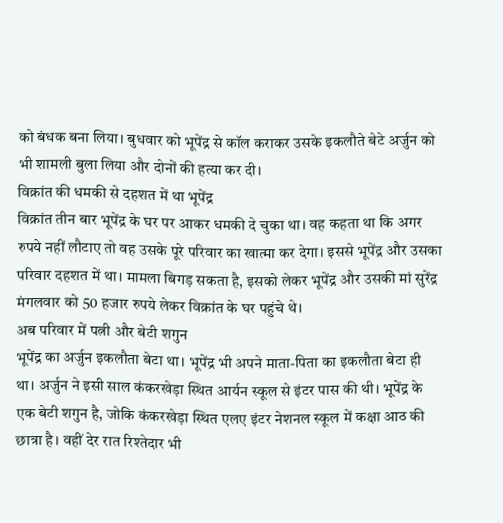को बंधक बना लिया। बुधवार को भूपेंद्र से कॉल कराकर उसके इकलौते बेटे अर्जुन को भी शामली बुला लिया और दोनों की हत्या कर दी।
विक्रांत की धमकी से दहशत में था भूपेंद्र
विक्रांत तीन बार भूपेंद्र के घर पर आकर धमकी दे चुका था। वह कहता था कि अगर रुपये नहीं लौटाए तो वह उसके पूरे परिवार का खात्मा कर देगा। इससे भूपेंद्र और उसका परिवार दहशत में था। मामला बिगड़ सकता है, इसको लेकर भूपेंद्र और उसकी मां सुरेंद्र मंगलवार को 50 हजार रुपये लेकर विक्रांत के घर पहुंचे थे।
अब परिवार में पत्नी और बेटी शगुन
भूपेंद्र का अर्जुन इकलौता बेटा था। भूपेंद्र भी अपने माता-पिता का इकलौता बेटा ही था। अर्जुन ने इसी साल कंकरखेड़ा स्थित आर्यन स्कूल से इंटर पास की थी। भूपेंद्र के एक बेटी शगुन है, जोकि कंकरखेड़ा स्थित एलए इंटर नेशनल स्कूल में कक्षा आठ की छात्रा है। वहीं देर रात रिश्तेदार भी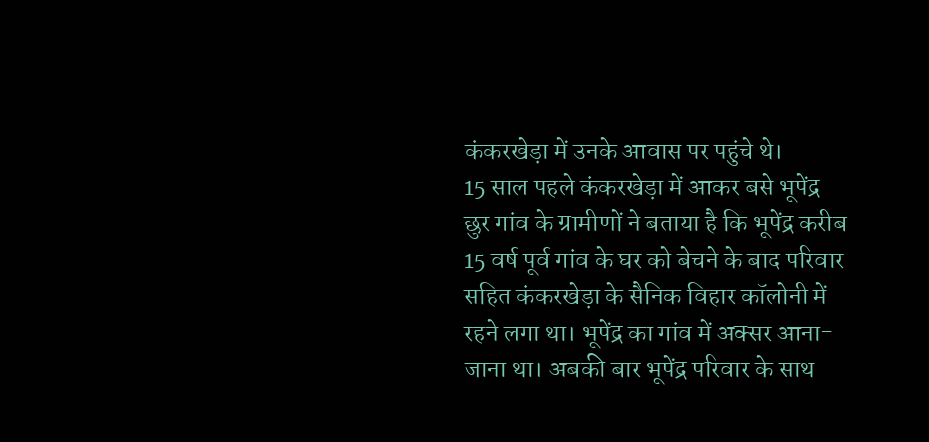कंकरखेड़ा में उनके आवास पर पहुंचे थे।
15 साल पहले कंकरखेड़ा में आकर बसे भूपेंद्र
छुर गांव के ग्रामीणों ने बताया है कि भूपेंद्र करीब 15 वर्ष पूर्व गांव के घर को बेचने के बाद परिवार सहित कंकरखेड़ा के सैनिक विहार कॉलोनी में रहने लगा था। भूपेंद्र का गांव में अक्सर आना-जाना था। अबकी बार भूपेंद्र परिवार के साथ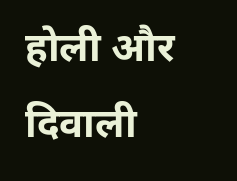होली और दिवाली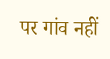पर गांव नहीं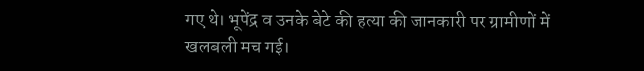गए थे। भूपेंद्र व उनके बेटे की हत्या की जानकारी पर ग्रामीणों में खलबली मच गई।